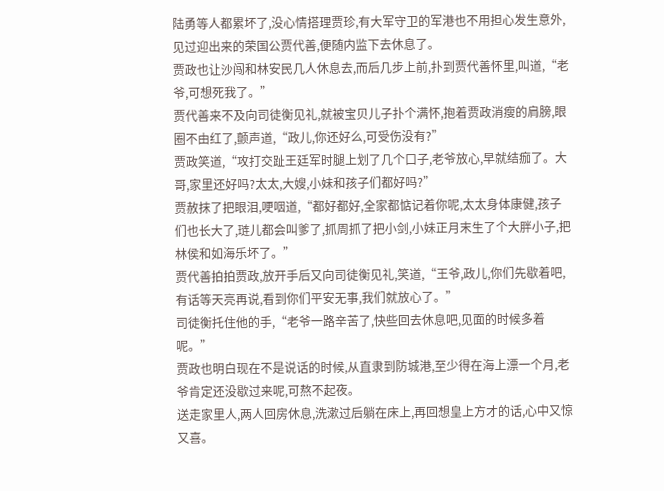陆勇等人都累坏了,没心情搭理贾珍,有大军守卫的军港也不用担心发生意外,见过迎出来的荣国公贾代善,便随内监下去休息了。
贾政也让沙闯和林安民几人休息去,而后几步上前,扑到贾代善怀里,叫道,“老爷,可想死我了。”
贾代善来不及向司徒衡见礼,就被宝贝儿子扑个满怀,抱着贾政消瘦的肩膀,眼圈不由红了,颤声道,“政儿,你还好么,可受伤没有?”
贾政笑道,“攻打交趾王廷军时腿上划了几个口子,老爷放心,早就结痂了。大哥,家里还好吗?太太,大嫂,小妹和孩子们都好吗?”
贾赦抹了把眼泪,哽咽道,“都好都好,全家都惦记着你呢,太太身体康健,孩子们也长大了,琏儿都会叫爹了,抓周抓了把小剑,小妹正月末生了个大胖小子,把林侯和如海乐坏了。”
贾代善拍拍贾政,放开手后又向司徒衡见礼,笑道,“王爷,政儿,你们先歇着吧,有话等天亮再说,看到你们平安无事,我们就放心了。”
司徒衡托住他的手,“老爷一路辛苦了,快些回去休息吧,见面的时候多着呢。”
贾政也明白现在不是说话的时候,从直隶到防城港,至少得在海上漂一个月,老爷肯定还没歇过来呢,可熬不起夜。
送走家里人,两人回房休息,洗漱过后躺在床上,再回想皇上方才的话,心中又惊又喜。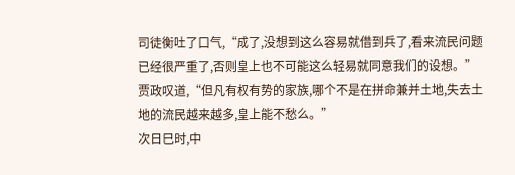司徒衡吐了口气,“成了,没想到这么容易就借到兵了,看来流民问题已经很严重了,否则皇上也不可能这么轻易就同意我们的设想。”
贾政叹道,“但凡有权有势的家族,哪个不是在拼命兼并土地,失去土地的流民越来越多,皇上能不愁么。”
次日巳时,中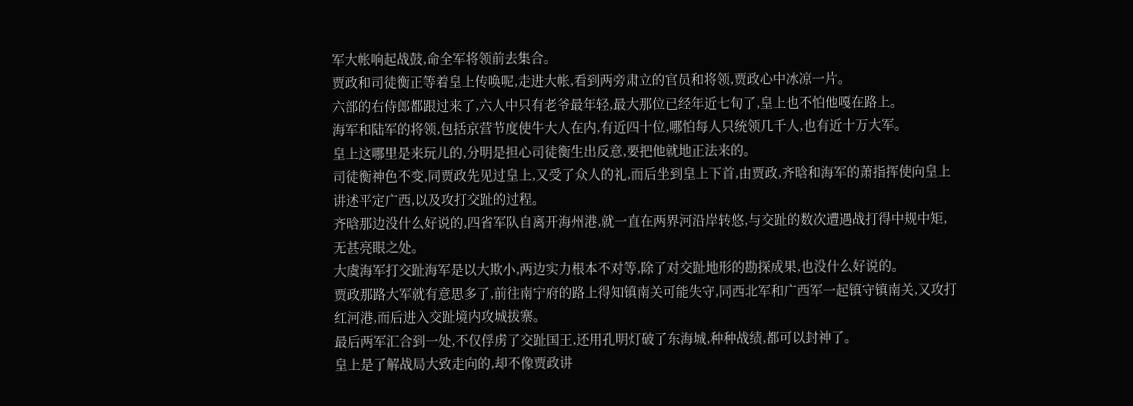军大帐响起战鼓,命全军将领前去集合。
贾政和司徒衡正等着皇上传唤呢,走进大帐,看到两旁肃立的官员和将领,贾政心中冰凉一片。
六部的右侍郎都跟过来了,六人中只有老爷最年轻,最大那位已经年近七旬了,皇上也不怕他嘎在路上。
海军和陆军的将领,包括京营节度使牛大人在内,有近四十位,哪怕每人只统领几千人,也有近十万大军。
皇上这哪里是来玩儿的,分明是担心司徒衡生出反意,要把他就地正法来的。
司徒衡神色不变,同贾政先见过皇上,又受了众人的礼,而后坐到皇上下首,由贾政,齐晗和海军的萧指挥使向皇上讲述平定广西,以及攻打交趾的过程。
齐晗那边没什么好说的,四省军队自离开海州港,就一直在两界河沿岸转悠,与交趾的数次遭遇战打得中规中矩,无甚亮眼之处。
大虞海军打交趾海军是以大欺小,两边实力根本不对等,除了对交趾地形的勘探成果,也没什么好说的。
贾政那路大军就有意思多了,前往南宁府的路上得知镇南关可能失守,同西北军和广西军一起镇守镇南关,又攻打红河港,而后进入交趾境内攻城拔寨。
最后两军汇合到一处,不仅俘虏了交趾国王,还用孔明灯破了东海城,种种战绩,都可以封神了。
皇上是了解战局大致走向的,却不像贾政讲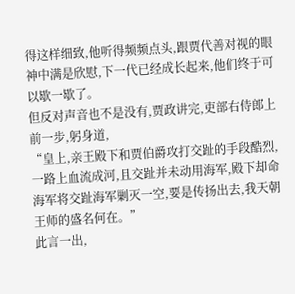得这样细致,他听得频频点头,跟贾代善对视的眼神中满是欣慰,下一代已经成长起来,他们终于可以歇一歇了。
但反对声音也不是没有,贾政讲完,吏部右侍郎上前一步,躬身道,
“皇上,亲王殿下和贾伯爵攻打交趾的手段酷烈,一路上血流成河,且交趾并未动用海军,殿下却命海军将交趾海军剿灭一空,要是传扬出去,我天朝王师的盛名何在。”
此言一出,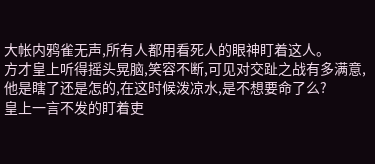大帐内鸦雀无声,所有人都用看死人的眼神盯着这人。
方才皇上听得摇头晃脑,笑容不断,可见对交趾之战有多满意,他是瞎了还是怎的,在这时候泼凉水,是不想要命了么?
皇上一言不发的盯着吏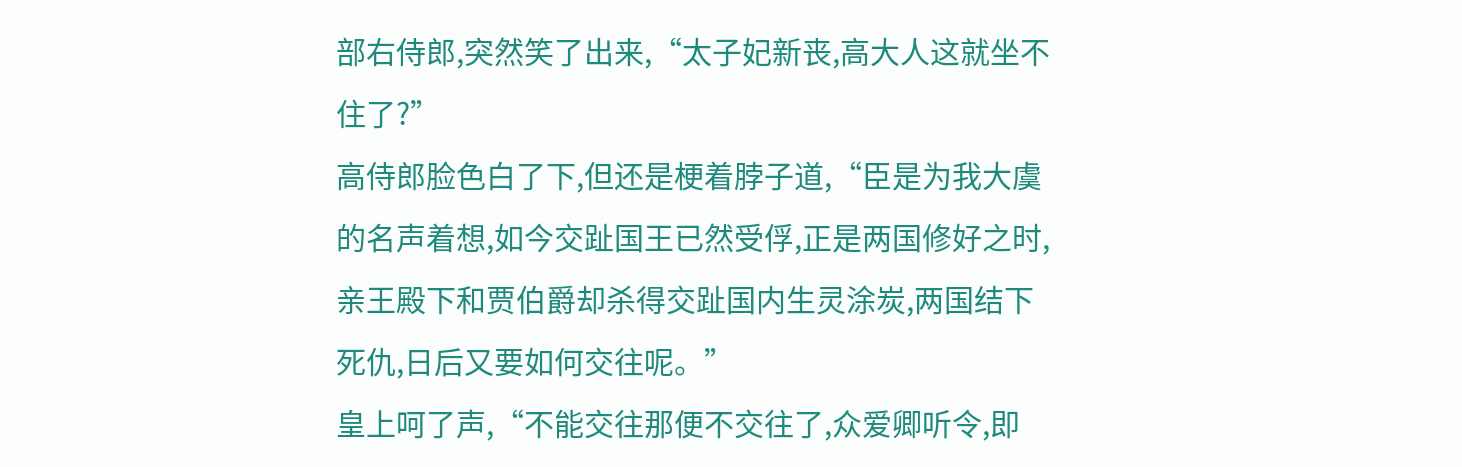部右侍郎,突然笑了出来,“太子妃新丧,高大人这就坐不住了?”
高侍郎脸色白了下,但还是梗着脖子道,“臣是为我大虞的名声着想,如今交趾国王已然受俘,正是两国修好之时,亲王殿下和贾伯爵却杀得交趾国内生灵涂炭,两国结下死仇,日后又要如何交往呢。”
皇上呵了声,“不能交往那便不交往了,众爱卿听令,即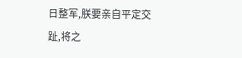日整军,朕要亲自平定交趾,将之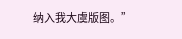纳入我大虞版图。”